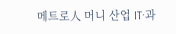메트로人 머니 산업 IT·과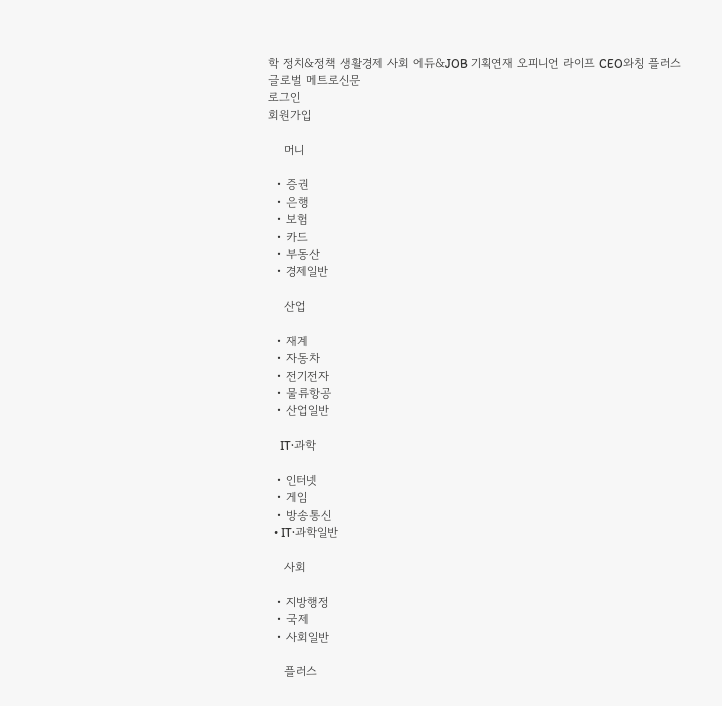학 정치&정책 생활경제 사회 에듀&JOB 기획연재 오피니언 라이프 CEO와칭 플러스
글로벌 메트로신문
로그인
회원가입

    머니

  • 증권
  • 은행
  • 보험
  • 카드
  • 부동산
  • 경제일반

    산업

  • 재계
  • 자동차
  • 전기전자
  • 물류항공
  • 산업일반

    IT·과학

  • 인터넷
  • 게임
  • 방송통신
  • IT·과학일반

    사회

  • 지방행정
  • 국제
  • 사회일반

    플러스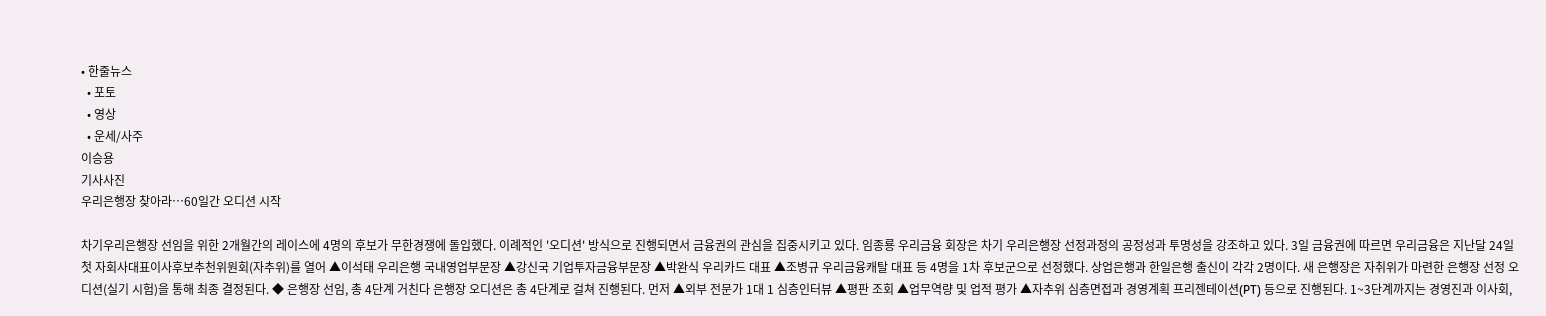• 한줄뉴스
  • 포토
  • 영상
  • 운세/사주
이승용
기사사진
우리은행장 찾아라…60일간 오디션 시작

차기우리은행장 선임을 위한 2개월간의 레이스에 4명의 후보가 무한경쟁에 돌입했다. 이례적인 '오디션' 방식으로 진행되면서 금융권의 관심을 집중시키고 있다. 임종룡 우리금융 회장은 차기 우리은행장 선정과정의 공정성과 투명성을 강조하고 있다. 3일 금융권에 따르면 우리금융은 지난달 24일 첫 자회사대표이사후보추천위원회(자추위)를 열어 ▲이석태 우리은행 국내영업부문장 ▲강신국 기업투자금융부문장 ▲박완식 우리카드 대표 ▲조병규 우리금융캐탈 대표 등 4명을 1차 후보군으로 선정했다. 상업은행과 한일은행 출신이 각각 2명이다. 새 은행장은 자취위가 마련한 은행장 선정 오디션(실기 시험)을 통해 최종 결정된다. ◆ 은행장 선임, 총 4단계 거친다 은행장 오디션은 총 4단계로 걸쳐 진행된다. 먼저 ▲외부 전문가 1대 1 심층인터뷰 ▲평판 조회 ▲업무역량 및 업적 평가 ▲자추위 심층면접과 경영계획 프리젠테이션(PT) 등으로 진행된다. 1~3단계까지는 경영진과 이사회,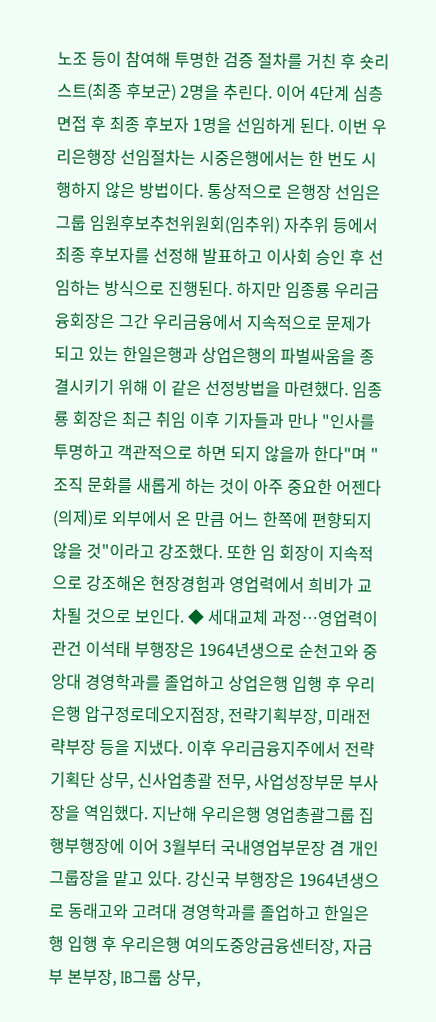노조 등이 참여해 투명한 검증 절차를 거친 후 숏리스트(최종 후보군) 2명을 추린다. 이어 4단계 심층 면접 후 최종 후보자 1명을 선임하게 된다. 이번 우리은행장 선임절차는 시중은행에서는 한 번도 시행하지 않은 방법이다. 통상적으로 은행장 선임은 그룹 임원후보추천위원회(임추위) 자추위 등에서 최종 후보자를 선정해 발표하고 이사회 승인 후 선임하는 방식으로 진행된다. 하지만 임종룡 우리금융회장은 그간 우리금융에서 지속적으로 문제가 되고 있는 한일은행과 상업은행의 파벌싸움을 종결시키기 위해 이 같은 선정방법을 마련했다. 임종룡 회장은 최근 취임 이후 기자들과 만나 "인사를 투명하고 객관적으로 하면 되지 않을까 한다"며 "조직 문화를 새롭게 하는 것이 아주 중요한 어젠다(의제)로 외부에서 온 만큼 어느 한쪽에 편향되지 않을 것"이라고 강조했다. 또한 임 회장이 지속적으로 강조해온 현장경험과 영업력에서 희비가 교차될 것으로 보인다. ◆ 세대교체 과정…영업력이 관건 이석태 부행장은 1964년생으로 순천고와 중앙대 경영학과를 졸업하고 상업은행 입행 후 우리은행 압구정로데오지점장, 전략기획부장, 미래전략부장 등을 지냈다. 이후 우리금융지주에서 전략기획단 상무, 신사업총괄 전무, 사업성장부문 부사장을 역임했다. 지난해 우리은행 영업총괄그룹 집행부행장에 이어 3월부터 국내영업부문장 겸 개인그룹장을 맡고 있다. 강신국 부행장은 1964년생으로 동래고와 고려대 경영학과를 졸업하고 한일은행 입행 후 우리은행 여의도중앙금융센터장, 자금부 본부장, IB그룹 상무,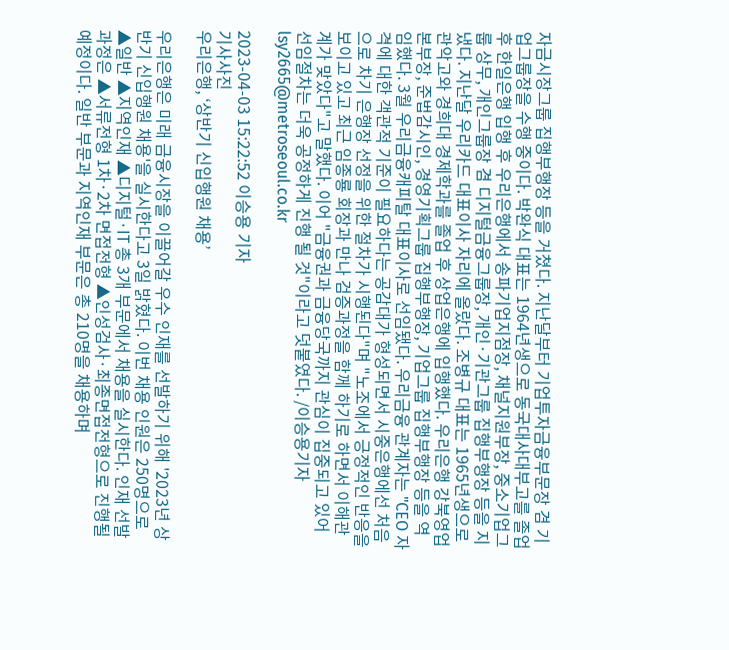자금시장그룹 집행부행장 등을 거쳤다. 지난달부터 기업투자금융부문장 겸 기업그룹장을 수행 중이다. 박완식 대표는 1964년생으로 동국대사대부고를 졸업 후 한일은행 입행 후 우리은행에서 송파기업지점장, 채널지원부장, 중소기업그룹 상무, 개인그룹장 겸 디지털금융그룹장, 개인·기관그룹 집행부행장 등을 지냈다. 지난달 우리카드 대표이사 자리에 올랐다. 조병규 대표는 1965년생으로 관악고와 경희대 경제학과를 졸업 후 상업은행에 입행했다. 우리은행 강북영업본부장, 준법감시인, 경영기획그룹 집행부행장, 기업그룹 집행부행장 등을 역임했다. 3월 우리금융캐피탈 대표이사로 선임됐다. 우리금융 관계자는 "CEO 자격에 대한 객관적 기준이 필요하다는 공감대가 형성되면서 시중은행에선 처음으로 차기 은행장 선정을 위한 절차가 시행된다"며 "노조에서 긍정적인 반응을 보이고 있고 최근 임종룡 회장과 만나 검증과정을 함께 하기로 하면서 이해관계가 맞았다"고 말했다. 이어 "금융권과 금융당국까지 관심이 집중되고 있어 선임절차는 더욱 공정하게 진행 될 것"이라고 덧붙였다. /이승용기자 lsy2665@metroseoul.co.kr

2023-04-03 15:22:52 이승용 기자
기사사진
우리은행, ‘상반기 신입행원 채용’

우리은행은 미래 금융시장을 이끌어갈 우수 인재를 선발하기 위해 '2023년 상반기 신입행원 채용'을 실시한다고 3일 밝혔다. 이번 채용 인원은 250명으로 ▲일반 ▲지역인재 ▲디지털·IT 총 3개 부문에서 채용을 실시한다. 인재 선발 과정은 ▲서류전형 1차·2차 면접전형 ▲인성검사·최종면접전형으로 진행될 예정이다. 일반 부문과 지역인재 부문은 총 210명을 채용하며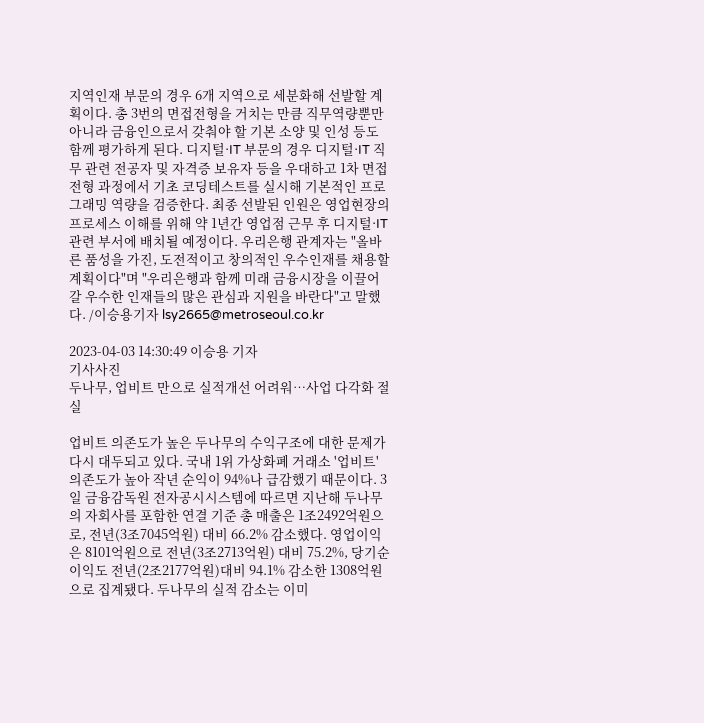지역인재 부문의 경우 6개 지역으로 세분화해 선발할 계획이다. 총 3번의 면접전형을 거치는 만큼 직무역량뿐만 아니라 금융인으로서 갖춰야 할 기본 소양 및 인성 등도 함께 평가하게 된다. 디지털·IT 부문의 경우 디지털·IT 직무 관련 전공자 및 자격증 보유자 등을 우대하고 1차 면접전형 과정에서 기초 코딩테스트를 실시해 기본적인 프로그래밍 역량을 검증한다. 최종 선발된 인원은 영업현장의 프로세스 이해를 위해 약 1년간 영업점 근무 후 디지털·IT 관련 부서에 배치될 예정이다. 우리은행 관계자는 "올바른 품성을 가진, 도전적이고 창의적인 우수인재를 채용할 계획이다"며 "우리은행과 함께 미래 금융시장을 이끌어 갈 우수한 인재들의 많은 관심과 지원을 바란다"고 말했다. /이승용기자 lsy2665@metroseoul.co.kr

2023-04-03 14:30:49 이승용 기자
기사사진
두나무, 업비트 만으로 실적개선 어려워…사업 다각화 절실

업비트 의존도가 높은 두나무의 수익구조에 대한 문제가 다시 대두되고 있다. 국내 1위 가상화폐 거래소 '업비트' 의존도가 높아 작년 순익이 94%나 급감했기 때문이다. 3일 금융감독원 전자공시시스템에 따르면 지난해 두나무의 자회사를 포함한 연결 기준 총 매출은 1조2492억원으로, 전년(3조7045억원) 대비 66.2% 감소했다. 영업이익은 8101억원으로 전년(3조2713억원) 대비 75.2%, 당기순이익도 전년(2조2177억원)대비 94.1% 감소한 1308억원으로 집계됐다. 두나무의 실적 감소는 이미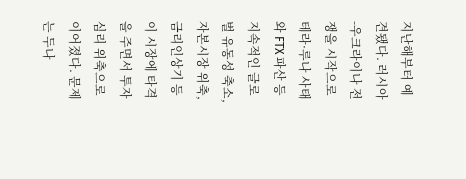지난해부터 예견됐다. 러시아-우크라이나 전쟁을 시작으로 테라·루나 사태와 FTX 파산 등 지속적인 글로벌 유동성 축소, 자본시장 위축, 금리인상기 등이 시장에 타격을 주면서 투자 심리 위축으로 이어졌다. 문제는 두나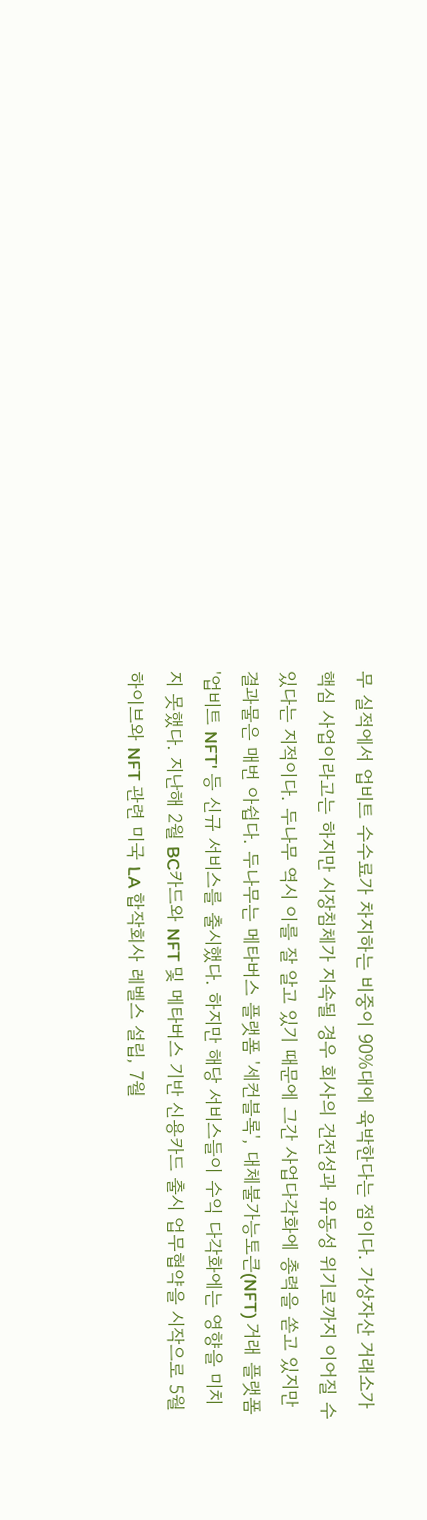무 실적에서 업비트 수수료가 차지하는 비중이 90%대에 육박한다는 점이다. 가상자산 거래소가 핵심 사업이라고는 하지만 시장침체가 지속될 경우 회사의 건전성과 유동성 위기로까지 이어질 수 있다는 지적이다. 두나무 역시 이를 잘 알고 있기 때문에 그간 사업다각화에 총력을 쏟고 있지만 결과물은 매번 아쉽다. 두나무는 메타버스 플랫폼 '세컨블록', 대체불가능토큰(NFT) 거래 플랫폼 '업비트 NFT' 등 신규 서비스를 출시했다. 하지만 해당 서비스들이 수익 다각화에는 영향을 미치지 못했다. 지난해 2월 BC카드와 NFT 및 메타버스 기반 신용카드 출시 업무협약을 시작으로 5월 하이브와 NFT 관련 미국 LA 합작회사 레벨스 설립, 7월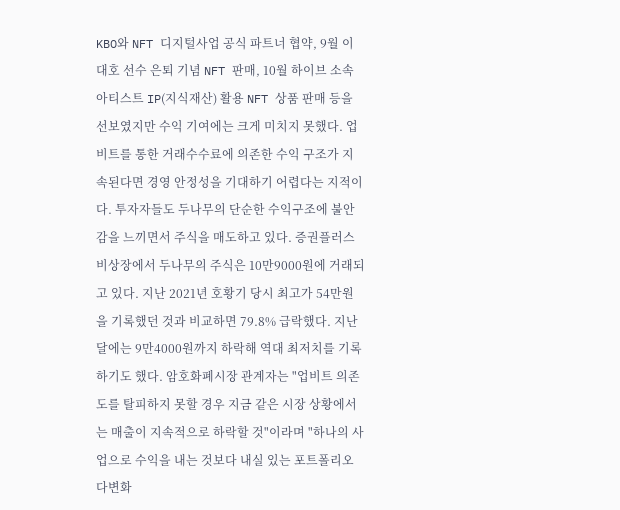KBO와 NFT 디지털사업 공식 파트너 협약, 9월 이대호 선수 은퇴 기념 NFT 판매, 10월 하이브 소속 아티스트 IP(지식재산) 활용 NFT 상품 판매 등을 선보였지만 수익 기여에는 크게 미치지 못했다. 업비트를 통한 거래수수료에 의존한 수익 구조가 지속된다면 경영 안정성을 기대하기 어렵다는 지적이다. 투자자들도 두나무의 단순한 수익구조에 불안감을 느끼면서 주식을 매도하고 있다. 증권플러스 비상장에서 두나무의 주식은 10만9000원에 거래되고 있다. 지난 2021년 호황기 당시 최고가 54만원을 기록했던 것과 비교하면 79.8% 급락했다. 지난달에는 9만4000원까지 하락해 역대 최저치를 기록하기도 했다. 암호화폐시장 관계자는 "업비트 의존도를 탈피하지 못할 경우 지금 같은 시장 상황에서는 매출이 지속적으로 하락할 것"이라며 "하나의 사업으로 수익을 내는 것보다 내실 있는 포트폴리오 다변화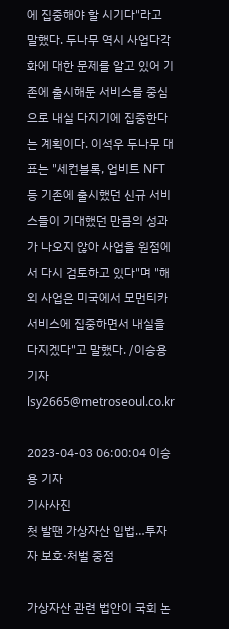에 집중해야 할 시기다"라고 말했다. 두나무 역시 사업다각화에 대한 문제를 알고 있어 기존에 출시해둔 서비스를 중심으로 내실 다지기에 집중한다는 계획이다. 이석우 두나무 대표는 "세컨블록, 업비트 NFT 등 기존에 출시했던 신규 서비스들이 기대했던 만큼의 성과가 나오지 않아 사업을 원점에서 다시 검토하고 있다"며 "해외 사업은 미국에서 모먼티카 서비스에 집중하면서 내실을 다지겠다"고 말했다. /이승용기자 lsy2665@metroseoul.co.kr

2023-04-03 06:00:04 이승용 기자
기사사진
첫 발땐 가상자산 입법…투자자 보호·처벌 중점

가상자산 관련 법안이 국회 논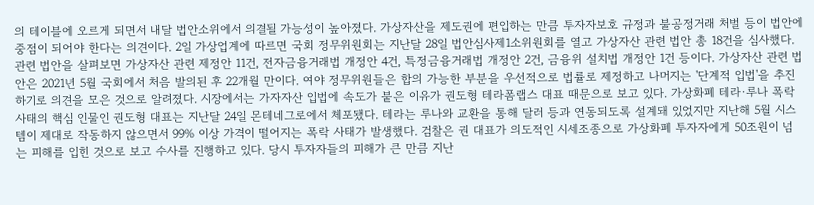의 테이블에 오르게 되면서 내달 법안소위에서 의결될 가능성이 높아졌다. 가상자산을 제도권에 편입하는 만큼 투자자보호 규정과 불공정거래 처벌 등이 법안에 중점이 되어야 한다는 의견이다. 2일 가상업계에 따르면 국회 정무위원회는 지난달 28일 법안심사제1소위원회를 열고 가상자산 관련 법안 총 18건을 심사했다. 관련 법안을 살펴보면 가상자산 관련 제정안 11건, 전자금융거래법 개정안 4건, 특정금융거래법 개정안 2건, 금융위 설치법 개정안 1건 등이다. 가상자산 관련 법안은 2021년 5월 국회에서 처음 발의된 후 22개월 만이다. 여야 정무위원들은 합의 가능한 부분을 우선적으로 법률로 제정하고 나머지는 '단계적 입법'을 추진하기로 의견을 모은 것으로 알려졌다. 시장에서는 가자자산 입법에 속도가 붙은 이유가 권도형 테라폼랩스 대표 때문으로 보고 있다. 가상화폐 테라·루나 폭락 사태의 핵심 인물인 권도형 대표는 지난달 24일 몬테네그로에서 체포됐다. 테라는 루나와 교환을 통해 달러 등과 연동되도록 설계돼 있었지만 지난해 5월 시스템이 제대로 작동하지 않으면서 99% 이상 가격이 떨어지는 폭락 사태가 발생했다. 검찰은 권 대표가 의도적인 시세조종으로 가상화폐 투자자에게 50조원이 넘는 피해를 입힌 것으로 보고 수사를 진행하고 있다. 당시 투자자들의 피해가 큰 만큼 지난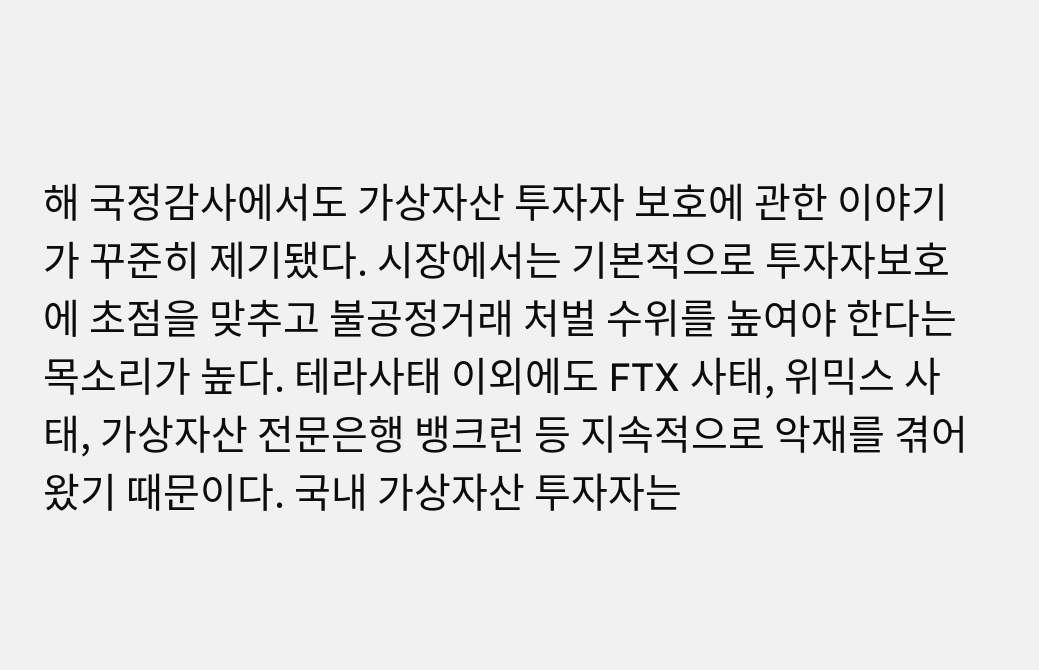해 국정감사에서도 가상자산 투자자 보호에 관한 이야기가 꾸준히 제기됐다. 시장에서는 기본적으로 투자자보호에 초점을 맞추고 불공정거래 처벌 수위를 높여야 한다는 목소리가 높다. 테라사태 이외에도 FTX 사태, 위믹스 사태, 가상자산 전문은행 뱅크런 등 지속적으로 악재를 겪어왔기 때문이다. 국내 가상자산 투자자는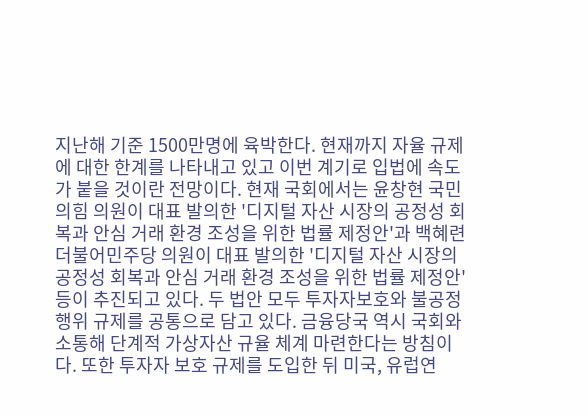지난해 기준 1500만명에 육박한다. 현재까지 자율 규제에 대한 한계를 나타내고 있고 이번 계기로 입법에 속도가 붙을 것이란 전망이다. 현재 국회에서는 윤창현 국민의힘 의원이 대표 발의한 '디지털 자산 시장의 공정성 회복과 안심 거래 환경 조성을 위한 법률 제정안'과 백혜련 더불어민주당 의원이 대표 발의한 '디지털 자산 시장의 공정성 회복과 안심 거래 환경 조성을 위한 법률 제정안' 등이 추진되고 있다. 두 법안 모두 투자자보호와 불공정 행위 규제를 공통으로 담고 있다. 금융당국 역시 국회와 소통해 단계적 가상자산 규율 체계 마련한다는 방침이다. 또한 투자자 보호 규제를 도입한 뒤 미국, 유럽연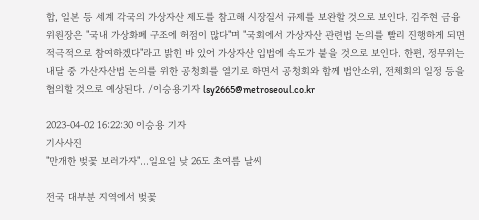합, 일본 등 세계 각국의 가상자산 제도를 참고해 시장질서 규제를 보완할 것으로 보인다. 김주현 금융위원장은 "국내 가상화폐 구조에 허점이 많다"며 "국회에서 가상자산 관련법 논의를 빨리 진행하게 되면 적극적으로 참여하겠다"라고 밝힌 바 있어 가상자산 입법에 속도가 붙을 것으로 보인다. 한편, 정무위는 내달 중 가산자산법 논의를 위한 공청회를 열기로 하면서 공청회와 함께 법안소위, 전체회의 일정 등을 협의할 것으로 예상된다. /이승용기자 lsy2665@metroseoul.co.kr

2023-04-02 16:22:30 이승용 기자
기사사진
"만개한 벚꽃 보러가자"…일요일 낮 26도 초여름 날씨

전국 대부분 지역에서 벚꽃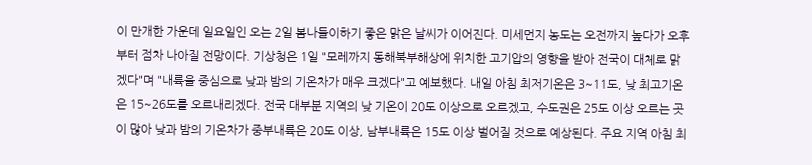이 만개한 가운데 일요일인 오는 2일 봄나들이하기 좋은 맑은 날씨가 이어진다. 미세먼지 농도는 오전까지 높다가 오후부터 점차 나아질 전망이다. 기상청은 1일 "모레까지 동해북부해상에 위치한 고기압의 영향을 받아 전국이 대체로 맑겠다"며 "내륙을 중심으로 낮과 밤의 기온차가 매우 크겠다"고 예보했다. 내일 아침 최저기온은 3~11도, 낮 최고기온은 15~26도를 오르내리겠다. 전국 대부분 지역의 낮 기온이 20도 이상으로 오르겠고, 수도권은 25도 이상 오르는 곳이 많아 낮과 밤의 기온차가 중부내륙은 20도 이상, 남부내륙은 15도 이상 벌어질 것으로 예상된다. 주요 지역 아침 최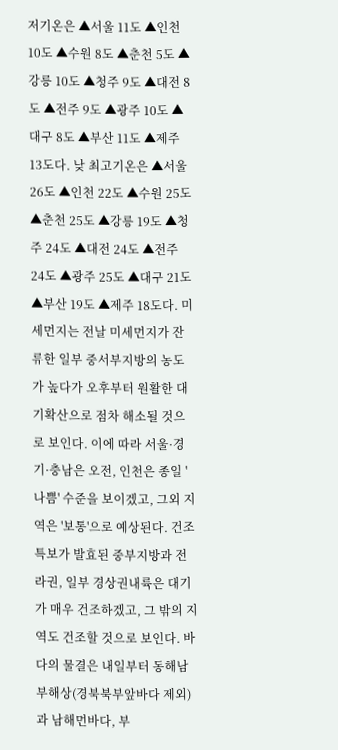저기온은 ▲서울 11도 ▲인천 10도 ▲수원 8도 ▲춘천 5도 ▲강릉 10도 ▲청주 9도 ▲대전 8도 ▲전주 9도 ▲광주 10도 ▲대구 8도 ▲부산 11도 ▲제주 13도다. 낮 최고기온은 ▲서울 26도 ▲인천 22도 ▲수원 25도 ▲춘천 25도 ▲강릉 19도 ▲청주 24도 ▲대전 24도 ▲전주 24도 ▲광주 25도 ▲대구 21도 ▲부산 19도 ▲제주 18도다. 미세먼지는 전날 미세먼지가 잔류한 일부 중서부지방의 농도가 높다가 오후부터 원활한 대기확산으로 점차 해소될 것으로 보인다. 이에 따라 서울·경기·충남은 오전, 인천은 종일 '나쁨' 수준을 보이겠고, 그외 지역은 '보통'으로 예상된다. 건조특보가 발효된 중부지방과 전라권, 일부 경상권내륙은 대기가 매우 건조하겠고, 그 밖의 지역도 건조할 것으로 보인다. 바다의 물결은 내일부터 동해남부해상(경북북부앞바다 제외)과 남해먼바다, 부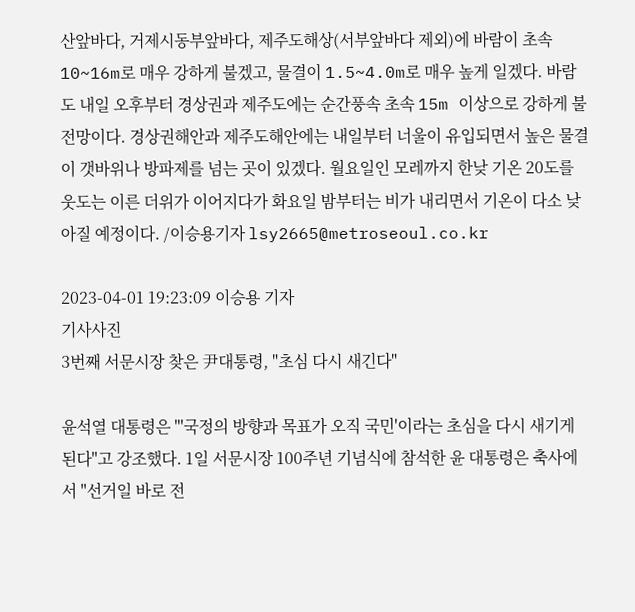산앞바다, 거제시동부앞바다, 제주도해상(서부앞바다 제외)에 바람이 초속 10~16m로 매우 강하게 불겠고, 물결이 1.5~4.0m로 매우 높게 일겠다. 바람도 내일 오후부터 경상권과 제주도에는 순간풍속 초속 15m 이상으로 강하게 불 전망이다. 경상권해안과 제주도해안에는 내일부터 너울이 유입되면서 높은 물결이 갯바위나 방파제를 넘는 곳이 있겠다. 월요일인 모레까지 한낮 기온 20도를 웃도는 이른 더위가 이어지다가 화요일 밤부터는 비가 내리면서 기온이 다소 낮아질 예정이다. /이승용기자 lsy2665@metroseoul.co.kr

2023-04-01 19:23:09 이승용 기자
기사사진
3번째 서문시장 찾은 尹대통령, "초심 다시 새긴다"

윤석열 대통령은 "'국정의 방향과 목표가 오직 국민'이라는 초심을 다시 새기게 된다"고 강조했다. 1일 서문시장 100주년 기념식에 참석한 윤 대통령은 축사에서 "선거일 바로 전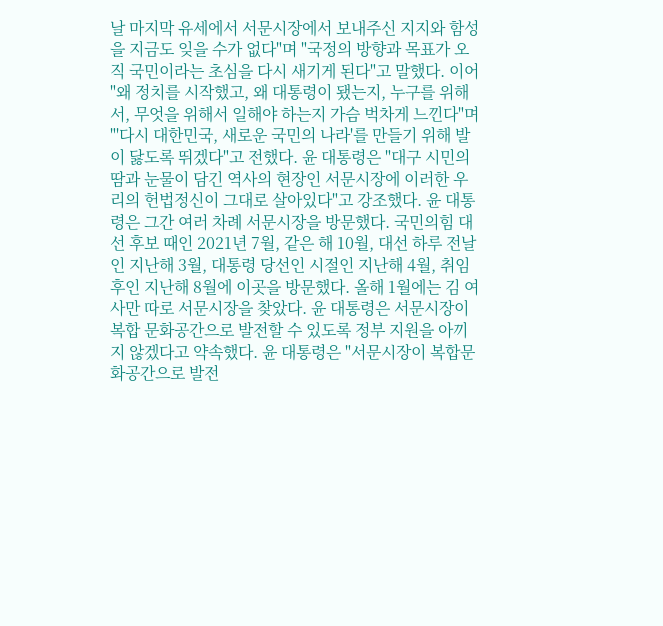날 마지막 유세에서 서문시장에서 보내주신 지지와 함성을 지금도 잊을 수가 없다"며 "국정의 방향과 목표가 오직 국민이라는 초심을 다시 새기게 된다"고 말했다. 이어 "왜 정치를 시작했고, 왜 대통령이 됐는지, 누구를 위해서, 무엇을 위해서 일해야 하는지 가슴 벅차게 느낀다"며 "'다시 대한민국, 새로운 국민의 나라'를 만들기 위해 발이 닳도록 뛰겠다"고 전했다. 윤 대통령은 "대구 시민의 땀과 눈물이 담긴 역사의 현장인 서문시장에 이러한 우리의 헌법정신이 그대로 살아있다"고 강조했다. 윤 대통령은 그간 여러 차례 서문시장을 방문했다. 국민의힘 대선 후보 때인 2021년 7월, 같은 해 10월, 대선 하루 전날인 지난해 3월, 대통령 당선인 시절인 지난해 4월, 취임 후인 지난해 8월에 이곳을 방문했다. 올해 1월에는 김 여사만 따로 서문시장을 찾았다. 윤 대통령은 서문시장이 복합 문화공간으로 발전할 수 있도록 정부 지원을 아끼지 않겠다고 약속했다. 윤 대통령은 "서문시장이 복합문화공간으로 발전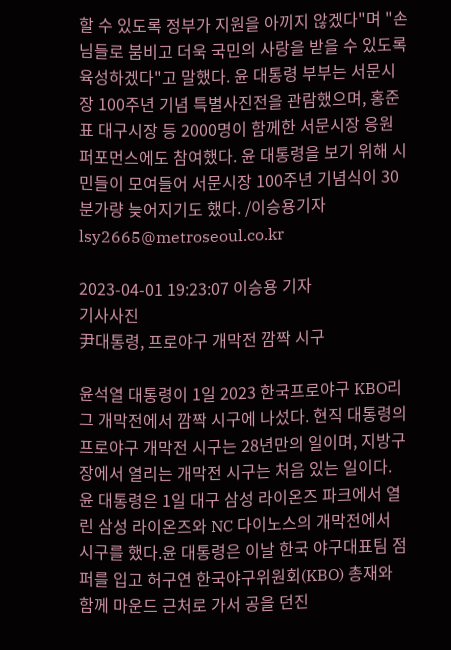할 수 있도록 정부가 지원을 아끼지 않겠다"며 "손님들로 붐비고 더욱 국민의 사랑을 받을 수 있도록 육성하겠다"고 말했다. 윤 대통령 부부는 서문시장 100주년 기념 특별사진전을 관람했으며, 홍준표 대구시장 등 2000명이 함께한 서문시장 응원 퍼포먼스에도 참여했다. 윤 대통령을 보기 위해 시민들이 모여들어 서문시장 100주년 기념식이 30분가량 늦어지기도 했다. /이승용기자 lsy2665@metroseoul.co.kr

2023-04-01 19:23:07 이승용 기자
기사사진
尹대통령, 프로야구 개막전 깜짝 시구

윤석열 대통령이 1일 2023 한국프로야구 KBO리그 개막전에서 깜짝 시구에 나섰다. 현직 대통령의 프로야구 개막전 시구는 28년만의 일이며, 지방구장에서 열리는 개막전 시구는 처음 있는 일이다. 윤 대통령은 1일 대구 삼성 라이온즈 파크에서 열린 삼성 라이온즈와 NC 다이노스의 개막전에서 시구를 했다.윤 대통령은 이날 한국 야구대표팀 점퍼를 입고 허구연 한국야구위원회(KBO) 총재와 함께 마운드 근처로 가서 공을 던진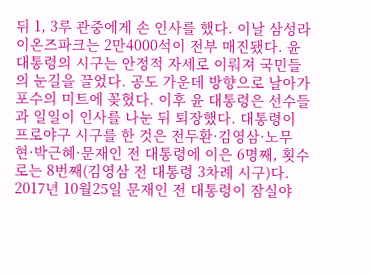뒤 1, 3루 관중에게 손 인사를 했다. 이날 삼성라이온즈파크는 2만4000석이 전부 매진됐다. 윤 대통령의 시구는 안정적 자세로 이뤄져 국민들의 눈길을 끌었다. 공도 가운데 방향으로 날아가 포수의 미트에 꽂혔다. 이후 윤 대통령은 선수들과 일일이 인사를 나눈 뒤 퇴장했다. 대통령이 프로야구 시구를 한 것은 전두환·김영삼·노무현·박근혜·문재인 전 대통령에 이은 6명째, 횟수로는 8번째(김영삼 전 대통령 3차례 시구)다. 2017년 10월25일 문재인 전 대통령이 잠실야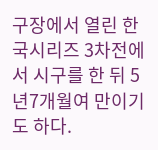구장에서 열린 한국시리즈 3차전에서 시구를 한 뒤 5년7개월여 만이기도 하다.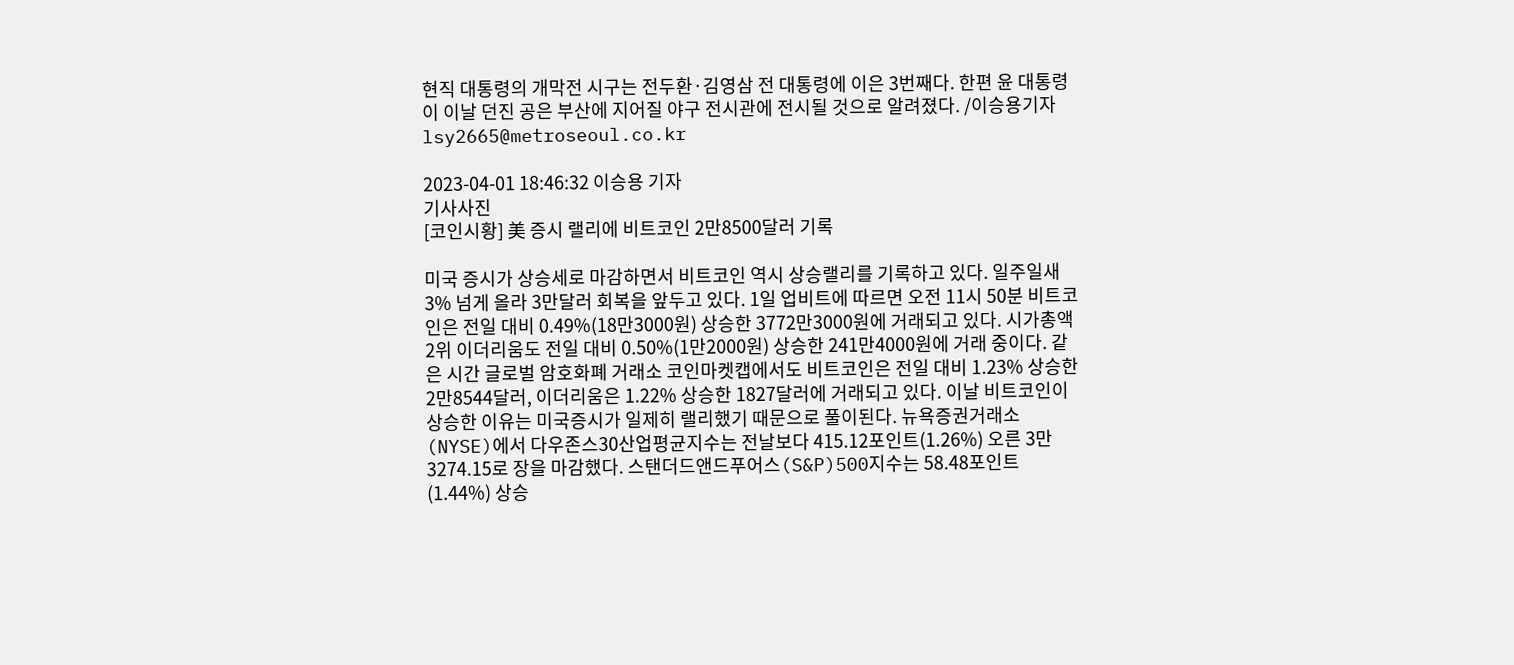현직 대통령의 개막전 시구는 전두환·김영삼 전 대통령에 이은 3번째다. 한편 윤 대통령이 이날 던진 공은 부산에 지어질 야구 전시관에 전시될 것으로 알려졌다. /이승용기자 lsy2665@metroseoul.co.kr

2023-04-01 18:46:32 이승용 기자
기사사진
[코인시황] 美 증시 랠리에 비트코인 2만8500달러 기록

미국 증시가 상승세로 마감하면서 비트코인 역시 상승랠리를 기록하고 있다. 일주일새 3% 넘게 올라 3만달러 회복을 앞두고 있다. 1일 업비트에 따르면 오전 11시 50분 비트코인은 전일 대비 0.49%(18만3000원) 상승한 3772만3000원에 거래되고 있다. 시가총액 2위 이더리움도 전일 대비 0.50%(1만2000원) 상승한 241만4000원에 거래 중이다. 같은 시간 글로벌 암호화폐 거래소 코인마켓캡에서도 비트코인은 전일 대비 1.23% 상승한 2만8544달러, 이더리움은 1.22% 상승한 1827달러에 거래되고 있다. 이날 비트코인이 상승한 이유는 미국증시가 일제히 랠리했기 때문으로 풀이된다. 뉴욕증권거래소(NYSE)에서 다우존스30산업평균지수는 전날보다 415.12포인트(1.26%) 오른 3만3274.15로 장을 마감했다. 스탠더드앤드푸어스(S&P)500지수는 58.48포인트(1.44%) 상승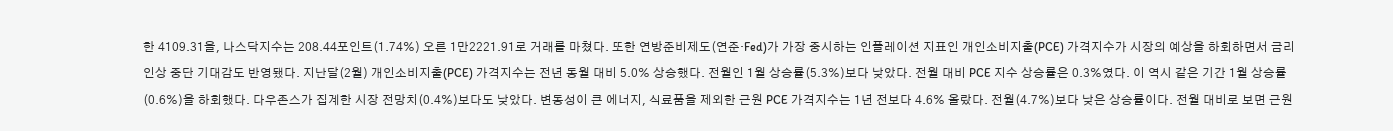한 4109.31을, 나스닥지수는 208.44포인트(1.74%) 오른 1만2221.91로 거래를 마쳤다. 또한 연방준비제도(연준·Fed)가 가장 중시하는 인플레이션 지표인 개인소비지출(PCE) 가격지수가 시장의 예상을 하회하면서 금리인상 중단 기대감도 반영됐다. 지난달(2월) 개인소비지출(PCE) 가격지수는 전년 동월 대비 5.0% 상승했다. 전월인 1월 상승률(5.3%)보다 낮았다. 전월 대비 PCE 지수 상승률은 0.3%였다. 이 역시 같은 기간 1월 상승률(0.6%)을 하회했다. 다우존스가 집계한 시장 전망치(0.4%)보다도 낮았다. 변동성이 큰 에너지, 식료품을 제외한 근원 PCE 가격지수는 1년 전보다 4.6% 올랐다. 전월(4.7%)보다 낮은 상승률이다. 전월 대비로 보면 근원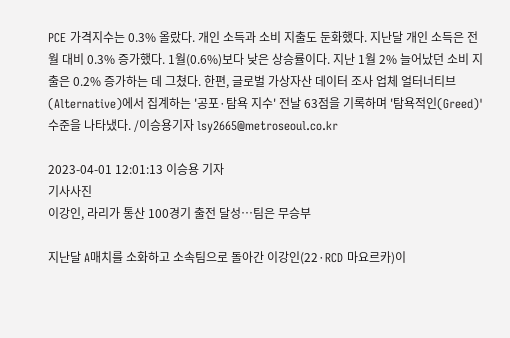PCE 가격지수는 0.3% 올랐다. 개인 소득과 소비 지출도 둔화했다. 지난달 개인 소득은 전월 대비 0.3% 증가했다. 1월(0.6%)보다 낮은 상승률이다. 지난 1월 2% 늘어났던 소비 지출은 0.2% 증가하는 데 그쳤다. 한편, 글로벌 가상자산 데이터 조사 업체 얼터너티브(Alternative)에서 집계하는 '공포·탐욕 지수' 전날 63점을 기록하며 '탐욕적인(Greed)' 수준을 나타냈다. /이승용기자 lsy2665@metroseoul.co.kr

2023-04-01 12:01:13 이승용 기자
기사사진
이강인, 라리가 통산 100경기 출전 달성…팀은 무승부

지난달 A매치를 소화하고 소속팀으로 돌아간 이강인(22·RCD 마요르카)이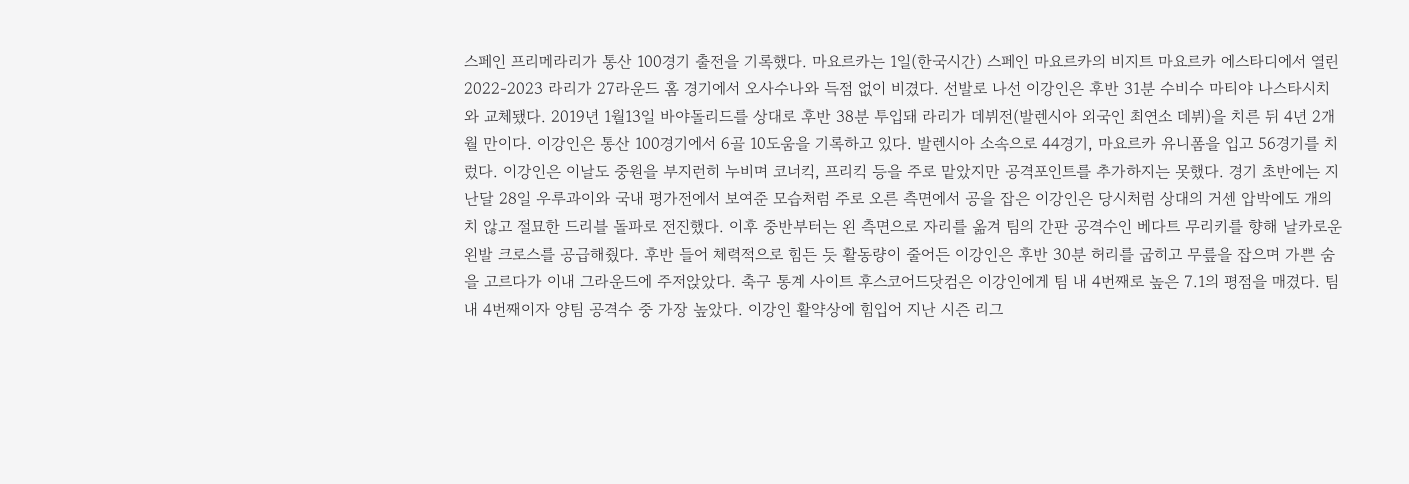스페인 프리메라리가 통산 100경기 출전을 기록했다. 마요르카는 1일(한국시간) 스페인 마요르카의 비지트 마요르카 에스타디에서 열린 2022-2023 라리가 27라운드 홈 경기에서 오사수나와 득점 없이 비겼다. 선발로 나선 이강인은 후반 31분 수비수 마티야 나스타시치와 교체됐다. 2019년 1월13일 바야돌리드를 상대로 후반 38분 투입돼 라리가 데뷔전(발렌시아 외국인 최연소 데뷔)을 치른 뒤 4년 2개월 만이다. 이강인은 통산 100경기에서 6골 10도움을 기록하고 있다. 발렌시아 소속으로 44경기, 마요르카 유니폼을 입고 56경기를 치렀다. 이강인은 이날도 중원을 부지런히 누비며 코너킥, 프리킥 등을 주로 맡았지만 공격포인트를 추가하지는 못했다. 경기 초반에는 지난달 28일 우루과이와 국내 평가전에서 보여준 모습처럼 주로 오른 측면에서 공을 잡은 이강인은 당시처럼 상대의 거센 압박에도 개의치 않고 절묘한 드리블 돌파로 전진했다. 이후 중반부터는 왼 측면으로 자리를 옮겨 팀의 간판 공격수인 베다트 무리키를 향해 날카로운 왼발 크로스를 공급해줬다. 후반 들어 체력적으로 힘든 듯 활동량이 줄어든 이강인은 후반 30분 허리를 굽히고 무릎을 잡으며 가쁜 숨을 고르다가 이내 그라운드에 주저앉았다. 축구 통계 사이트 후스코어드닷컴은 이강인에게 팀 내 4번째로 높은 7.1의 평점을 매겼다. 팀 내 4번째이자 양팀 공격수 중 가장 높았다. 이강인 활약상에 힘입어 지난 시즌 리그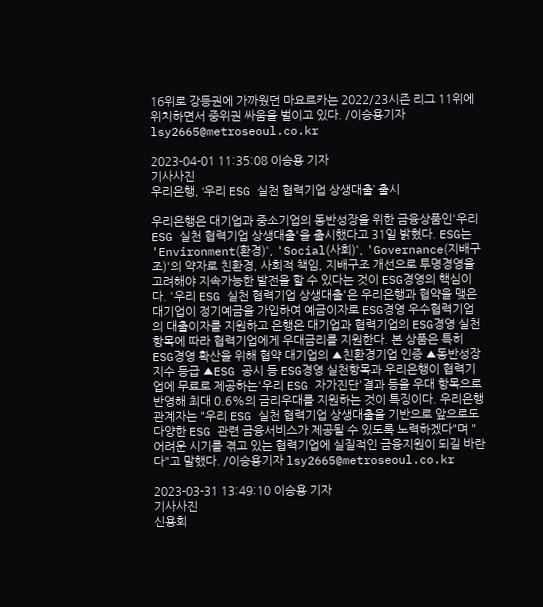16위로 강등권에 가까웠던 마요르카는 2022/23시즌 리그 11위에 위치하면서 중위권 싸움을 벌이고 있다. /이승용기자 lsy2665@metroseoul.co.kr

2023-04-01 11:35:08 이승용 기자
기사사진
우리은행, ‘우리 ESG 실천 협력기업 상생대출’ 출시

우리은행은 대기업과 중소기업의 동반성장을 위한 금융상품인'우리 ESG 실천 협력기업 상생대출'을 출시했다고 31일 밝혔다. ESG는 'Environment(환경)', 'Social(사회)', 'Governance(지배구조)'의 약자로 친환경, 사회적 책임, 지배구조 개선으로 투명경영을 고려해야 지속가능한 발전을 할 수 있다는 것이 ESG경영의 핵심이다. '우리 ESG 실천 협력기업 상생대출'은 우리은행과 협약을 맺은 대기업이 정기예금을 가입하여 예금이자로 ESG경영 우수협력기업의 대출이자를 지원하고 은행은 대기업과 협력기업의 ESG경영 실천항목에 따라 협력기업에게 우대금리를 지원한다. 본 상품은 특히 ESG경영 확산을 위해 협약 대기업의 ▲친환경기업 인증 ▲동반성장지수 등급 ▲ESG 공시 등 ESG경영 실천항목과 우리은행이 협력기업에 무료로 제공하는'우리 ESG 자가진단'결과 등을 우대 항목으로 반영해 최대 0.6%의 금리우대를 지원하는 것이 특징이다. 우리은행 관계자는 "우리 ESG 실천 협력기업 상생대출을 기반으로 앞으로도 다양한 ESG 관련 금융서비스가 제공될 수 있도록 노력하겠다"며 "어려운 시기를 겪고 있는 협력기업에 실질적인 금융지원이 되길 바란다"고 말했다. /이승용기자 lsy2665@metroseoul.co.kr

2023-03-31 13:49:10 이승용 기자
기사사진
신용회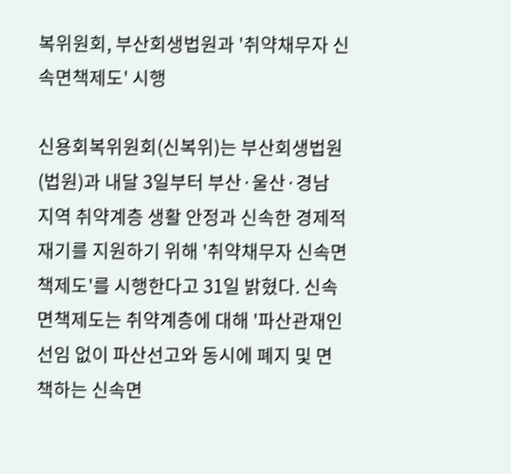복위원회, 부산회생법원과 '취약채무자 신속면책제도' 시행

신용회복위원회(신복위)는 부산회생법원(법원)과 내달 3일부터 부산·울산·경남 지역 취약계층 생활 안정과 신속한 경제적 재기를 지원하기 위해 '취약채무자 신속면책제도'를 시행한다고 31일 밝혔다. 신속면책제도는 취약계층에 대해 '파산관재인 선임 없이 파산선고와 동시에 폐지 및 면책하는 신속면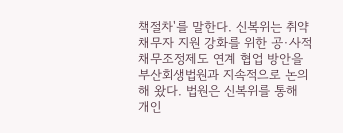책절차'를 말한다. 신복위는 취약 채무자 지원 강화를 위한 공·사적 채무조정제도 연계 협업 방안을 부산회생법원과 지속적으로 논의해 왔다. 법원은 신복위를 통해 개인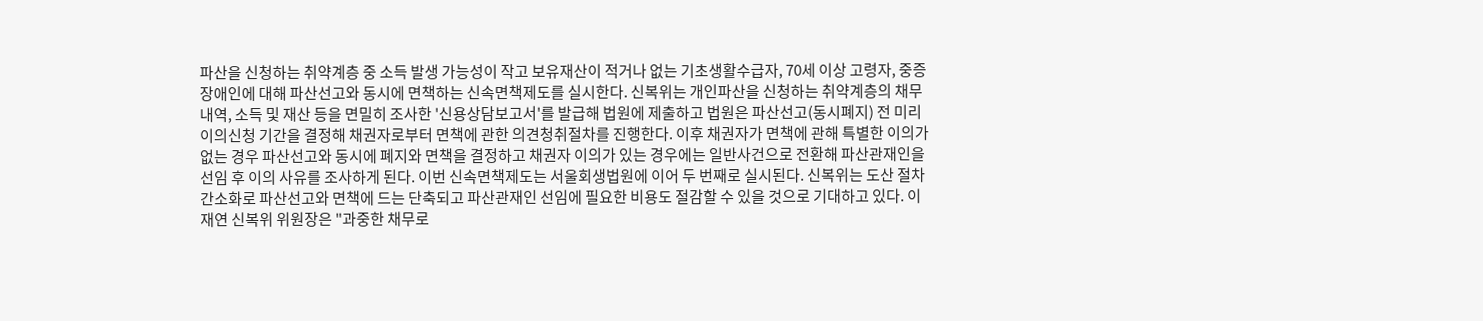파산을 신청하는 취약계층 중 소득 발생 가능성이 작고 보유재산이 적거나 없는 기초생활수급자, 70세 이상 고령자, 중증장애인에 대해 파산선고와 동시에 면책하는 신속면책제도를 실시한다. 신복위는 개인파산을 신청하는 취약계층의 채무 내역, 소득 및 재산 등을 면밀히 조사한 '신용상담보고서'를 발급해 법원에 제출하고 법원은 파산선고(동시폐지) 전 미리 이의신청 기간을 결정해 채권자로부터 면책에 관한 의견청취절차를 진행한다. 이후 채권자가 면책에 관해 특별한 이의가 없는 경우 파산선고와 동시에 폐지와 면책을 결정하고 채권자 이의가 있는 경우에는 일반사건으로 전환해 파산관재인을 선임 후 이의 사유를 조사하게 된다. 이번 신속면책제도는 서울회생법원에 이어 두 번째로 실시된다. 신복위는 도산 절차 간소화로 파산선고와 면책에 드는 단축되고 파산관재인 선임에 필요한 비용도 절감할 수 있을 것으로 기대하고 있다. 이재연 신복위 위원장은 "과중한 채무로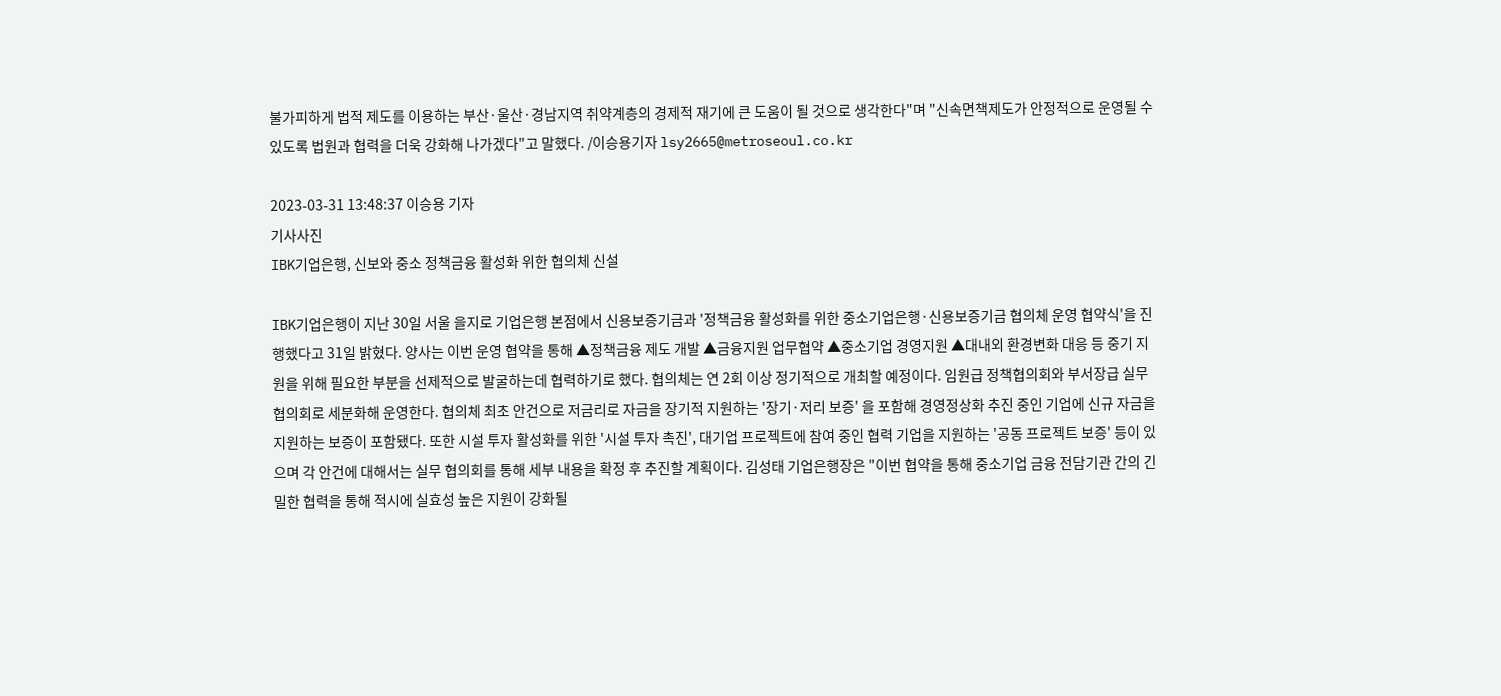불가피하게 법적 제도를 이용하는 부산·울산·경남지역 취약계층의 경제적 재기에 큰 도움이 될 것으로 생각한다"며 "신속면책제도가 안정적으로 운영될 수 있도록 법원과 협력을 더욱 강화해 나가겠다"고 말했다. /이승용기자 lsy2665@metroseoul.co.kr

2023-03-31 13:48:37 이승용 기자
기사사진
IBK기업은행, 신보와 중소 정책금융 활성화 위한 협의체 신설

IBK기업은행이 지난 30일 서울 을지로 기업은행 본점에서 신용보증기금과 '정책금융 활성화를 위한 중소기업은행·신용보증기금 협의체 운영 협약식'을 진행했다고 31일 밝혔다. 양사는 이번 운영 협약을 통해 ▲정책금융 제도 개발 ▲금융지원 업무협약 ▲중소기업 경영지원 ▲대내외 환경변화 대응 등 중기 지원을 위해 필요한 부분을 선제적으로 발굴하는데 협력하기로 했다. 협의체는 연 2회 이상 정기적으로 개최할 예정이다. 임원급 정책협의회와 부서장급 실무협의회로 세분화해 운영한다. 협의체 최초 안건으로 저금리로 자금을 장기적 지원하는 '장기·저리 보증' 을 포함해 경영정상화 추진 중인 기업에 신규 자금을 지원하는 보증이 포함됐다. 또한 시설 투자 활성화를 위한 '시설 투자 촉진', 대기업 프로젝트에 참여 중인 협력 기업을 지원하는 '공동 프로젝트 보증' 등이 있으며 각 안건에 대해서는 실무 협의회를 통해 세부 내용을 확정 후 추진할 계획이다. 김성태 기업은행장은 "이번 협약을 통해 중소기업 금융 전담기관 간의 긴밀한 협력을 통해 적시에 실효성 높은 지원이 강화될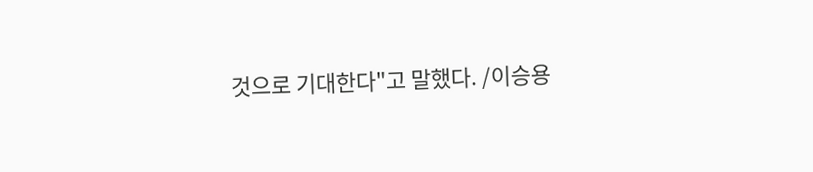것으로 기대한다"고 말했다. /이승용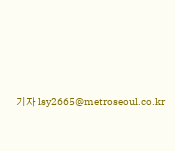기자 lsy2665@metroseoul.co.kr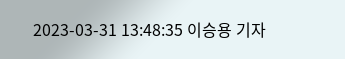2023-03-31 13:48:35 이승용 기자